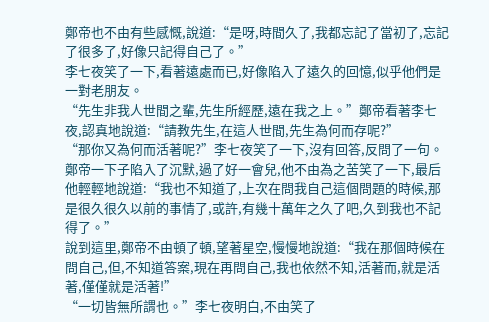鄭帝也不由有些感慨,說道:“是呀,時間久了,我都忘記了當初了,忘記了很多了,好像只記得自己了。”
李七夜笑了一下,看著遠處而已,好像陷入了遠久的回憶,似乎他們是一對老朋友。
“先生非我人世間之輩,先生所經歷,遠在我之上。”鄭帝看著李七夜,認真地說道:“請教先生,在這人世間,先生為何而存呢?”
“那你又為何而活著呢?”李七夜笑了一下,沒有回答,反問了一句。
鄭帝一下子陷入了沉默,過了好一會兒,他不由為之苦笑了一下,最后他輕輕地說道:“我也不知道了,上次在問我自己這個問題的時候,那是很久很久以前的事情了,或許,有幾十萬年之久了吧,久到我也不記得了。”
說到這里,鄭帝不由頓了頓,望著星空,慢慢地說道:“我在那個時候在問自己,但,不知道答案,現在再問自己,我也依然不知,活著而,就是活著,僅僅就是活著!”
“一切皆無所謂也。”李七夜明白,不由笑了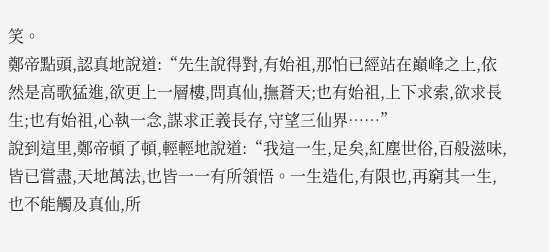笑。
鄭帝點頭,認真地說道:“先生說得對,有始祖,那怕已經站在巔峰之上,依然是高歌猛進,欲更上一層樓,問真仙,撫蒼天;也有始祖,上下求索,欲求長生;也有始祖,心執一念,謀求正義長存,守望三仙界……”
說到這里,鄭帝頓了頓,輕輕地說道:“我這一生,足矣,紅塵世俗,百般滋味,皆已嘗盡,天地萬法,也皆一一有所領悟。一生造化,有限也,再窮其一生,也不能觸及真仙,所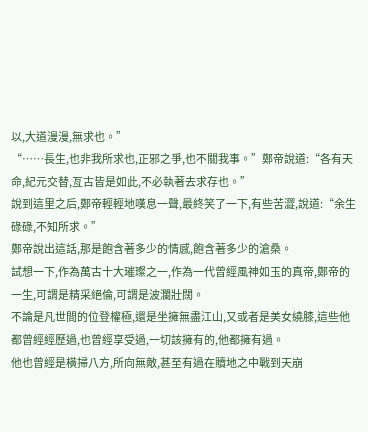以,大道漫漫,無求也。”
“……長生,也非我所求也,正邪之爭,也不關我事。”鄭帝說道:“各有天命,紀元交替,亙古皆是如此,不必執著去求存也。”
說到這里之后,鄭帝輕輕地嘆息一聲,最終笑了一下,有些苦澀,說道:“余生碌碌,不知所求。”
鄭帝說出這話,那是飽含著多少的情感,飽含著多少的滄桑。
試想一下,作為萬古十大璀璨之一,作為一代曾經風神如玉的真帝,鄭帝的一生,可謂是精采絕倫,可謂是波瀾壯闊。
不論是凡世間的位登權極,還是坐擁無盡江山,又或者是美女繞膝,這些他都曾經經歷過,也曾經享受過,一切該擁有的,他都擁有過。
他也曾經是橫掃八方,所向無敵,甚至有過在贖地之中戰到天崩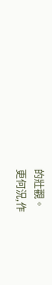的壯觀。
更何況,作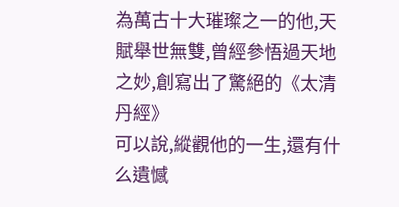為萬古十大璀璨之一的他,天賦舉世無雙,曾經參悟過天地之妙,創寫出了驚絕的《太清丹經》
可以說,縱觀他的一生,還有什么遺憾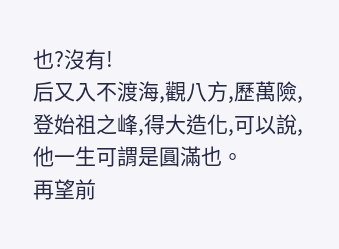也?沒有!
后又入不渡海,觀八方,歷萬險,登始祖之峰,得大造化,可以說,他一生可謂是圓滿也。
再望前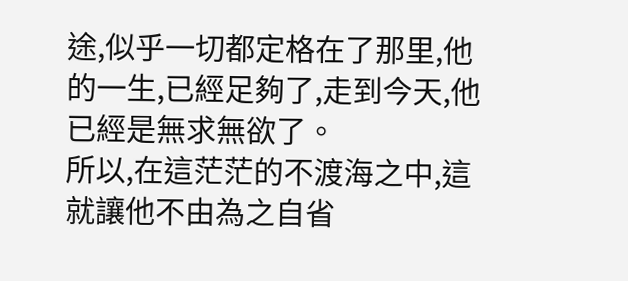途,似乎一切都定格在了那里,他的一生,已經足夠了,走到今天,他已經是無求無欲了。
所以,在這茫茫的不渡海之中,這就讓他不由為之自省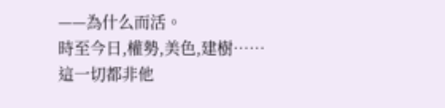——為什么而活。
時至今日,權勢,美色,建樹……這一切都非他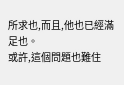所求也,而且,他也已經滿足也。
或許,這個問題也難住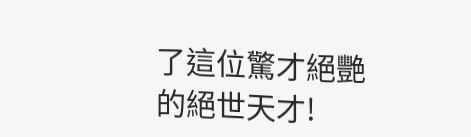了這位驚才絕艷的絕世天才!